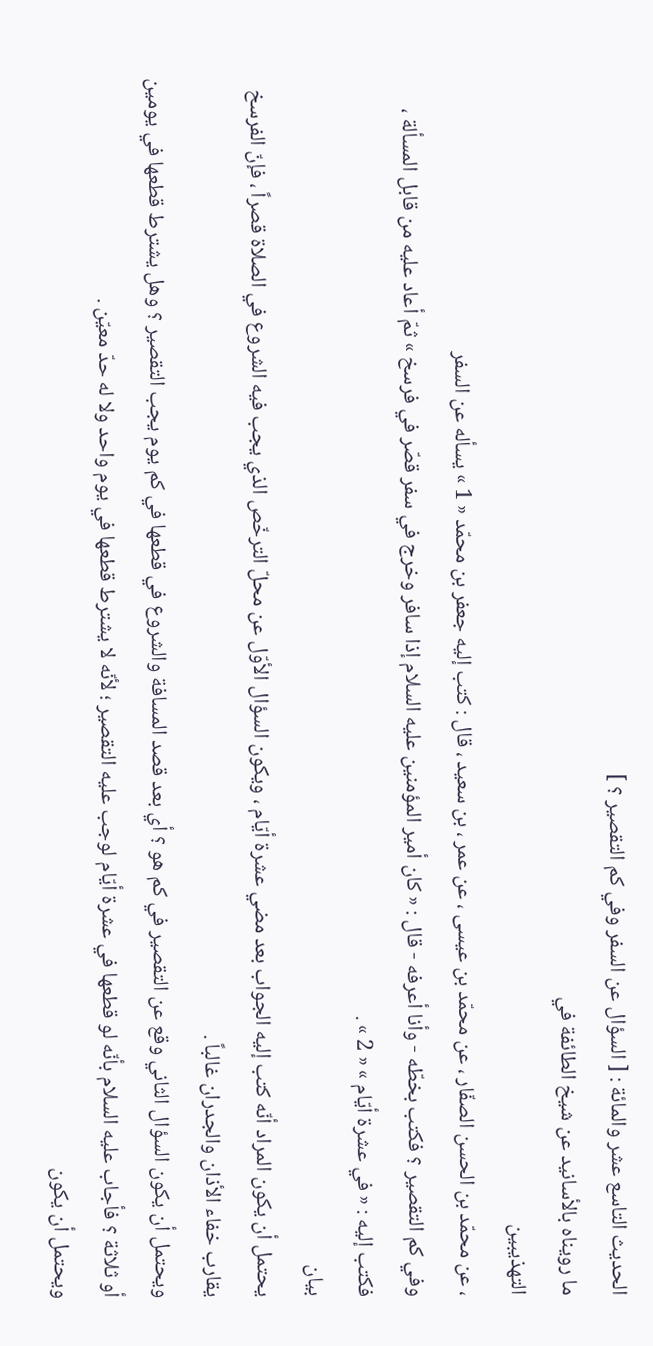الحديث التاسع عشر والمائة : [ السؤال عن السفر وفي كم التقصير ؟ ]
ما رويناه بالأسانيد عن شيخ الطائفة في
التهذيبين
، عن محمّد بن الحسن الصفّار ، عن محمّد بن عيسى ، عن عمر ، بن سعيد ، قال : كتب إليه جعفر بن محمّد « 1 » يسأله عن السفر
وفي كم التقصير ؟ فكتب بخطّه - وأنا أعرفه - قال : « كان أمير المؤمنين عليه السلام إذا سافر وخرج في سفر قصّر في فرسخ » ثمّ أعاد عليه من قابل المسألة ، فكتب إليه : « في عشرة أيّام » « 2 » .
بيان
يحتمل أن يكون المراد أنّه كتب إليه الجواب بعد مضي عشرة أيّام ، ويكون السؤال الأوّل عن محلّ الترخّص الذي يجب فيه الشروع في الصلاة قصراً ، فإنّ الفرسخ يقارب خفاء الأذان والجدران غالباً .
ويحتمل أن يكون السؤال الثاني وقع عن التقصير في كم هو ؟ أي بعد قصد المسافة والشروع في قطعها في كم يوم يجب التقصير ؟ وهل يشترط قطعها في يومين أو ثلاثة ؟ فأجاب عليه السلام بأنّه لو قطعها في عشرة أيّام لوجب عليه التقصير ؛ لأنّه لا يشترط قطعها في يوم واحد ولا له حدّ معيّن .
ويحتمل أن يكون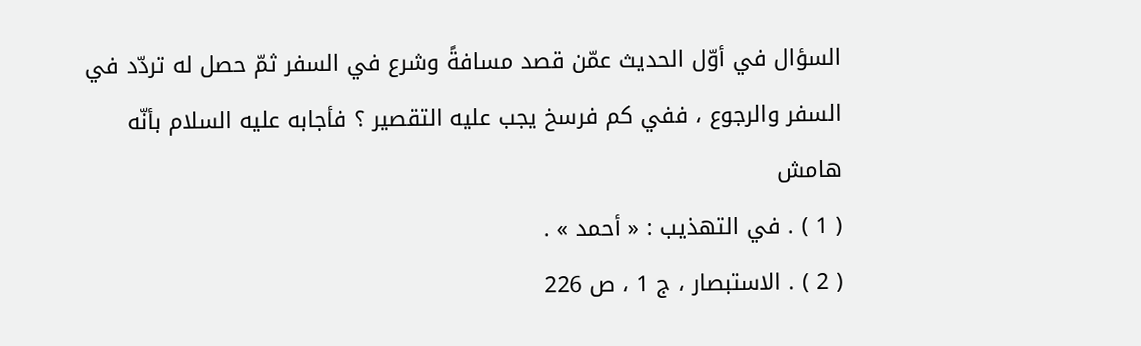السؤال في أوّل الحديث عمّن قصد مسافةً وشرع في السفر ثمّ حصل له تردّد في السفر والرجوع ، ففي كم فرسخ يجب عليه التقصير ؟ فأجابه عليه السلام بأنّه
هامش
( 1 ) . في التهذيب : « أحمد » .
( 2 ) . الاستبصار ، ج 1 ، ص 226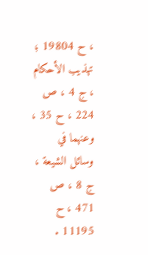، ح 19804 ؛ تهذيب الأحكام ، ج 4 ، ص 224 ، ح 35 ، وعنهما في وسائل الشيعة ، ج 8 ، ص 471 ، ح 11195 .